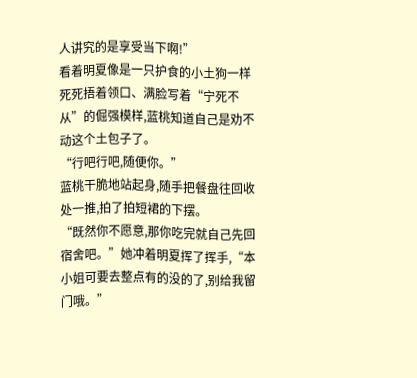人讲究的是享受当下啊!”
看着明夏像是一只护食的小土狗一样死死捂着领口、满脸写着“宁死不从”的倔强模样,蓝桃知道自己是劝不动这个土包子了。
“行吧行吧,随便你。”
蓝桃干脆地站起身,随手把餐盘往回收处一推,拍了拍短裙的下摆。
“既然你不愿意,那你吃完就自己先回宿舍吧。”她冲着明夏挥了挥手,“本小姐可要去整点有的没的了,别给我留门哦。”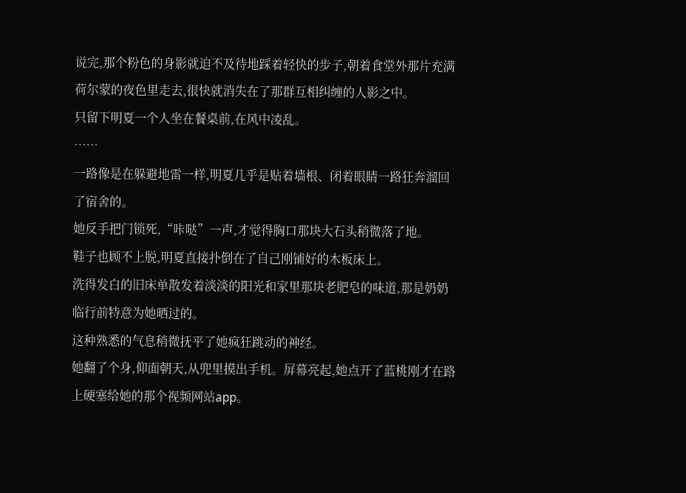说完,那个粉色的身影就迫不及待地踩着轻快的步子,朝着食堂外那片充满荷尔蒙的夜色里走去,很快就消失在了那群互相纠缠的人影之中。
只留下明夏一个人坐在餐桌前,在风中凌乱。
……
一路像是在躲避地雷一样,明夏几乎是贴着墙根、闭着眼睛一路狂奔溜回了宿舍的。
她反手把门锁死,“咔哒”一声,才觉得胸口那块大石头稍微落了地。
鞋子也顾不上脱,明夏直接扑倒在了自己刚铺好的木板床上。
洗得发白的旧床单散发着淡淡的阳光和家里那块老肥皂的味道,那是奶奶临行前特意为她晒过的。
这种熟悉的气息稍微抚平了她疯狂跳动的神经。
她翻了个身,仰面朝天,从兜里摸出手机。屏幕亮起,她点开了蓝桃刚才在路上硬塞给她的那个视频网站app。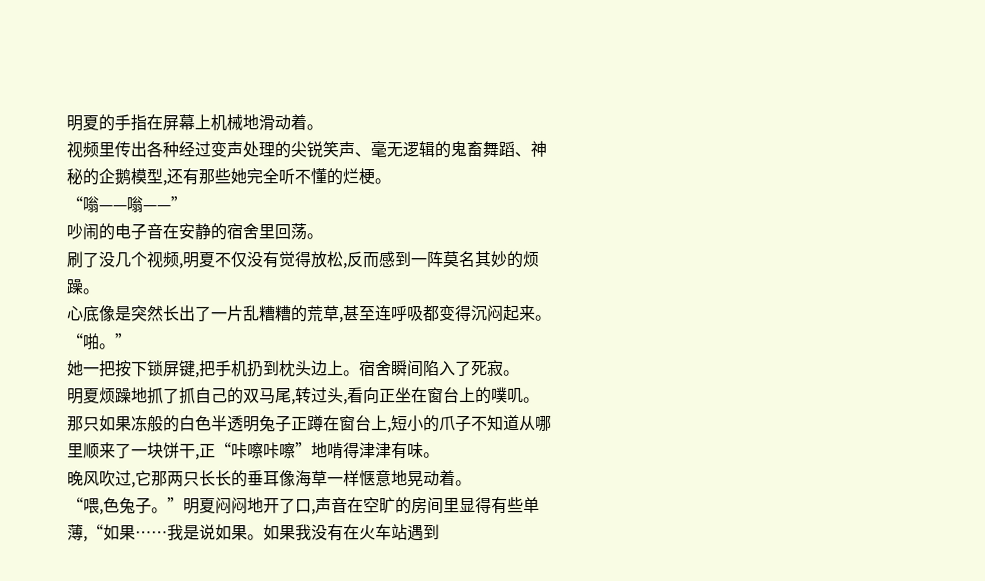明夏的手指在屏幕上机械地滑动着。
视频里传出各种经过变声处理的尖锐笑声、毫无逻辑的鬼畜舞蹈、神秘的企鹅模型,还有那些她完全听不懂的烂梗。
“嗡——嗡——”
吵闹的电子音在安静的宿舍里回荡。
刷了没几个视频,明夏不仅没有觉得放松,反而感到一阵莫名其妙的烦躁。
心底像是突然长出了一片乱糟糟的荒草,甚至连呼吸都变得沉闷起来。
“啪。”
她一把按下锁屏键,把手机扔到枕头边上。宿舍瞬间陷入了死寂。
明夏烦躁地抓了抓自己的双马尾,转过头,看向正坐在窗台上的噗叽。
那只如果冻般的白色半透明兔子正蹲在窗台上,短小的爪子不知道从哪里顺来了一块饼干,正“咔嚓咔嚓”地啃得津津有味。
晚风吹过,它那两只长长的垂耳像海草一样惬意地晃动着。
“喂,色兔子。”明夏闷闷地开了口,声音在空旷的房间里显得有些单薄,“如果……我是说如果。如果我没有在火车站遇到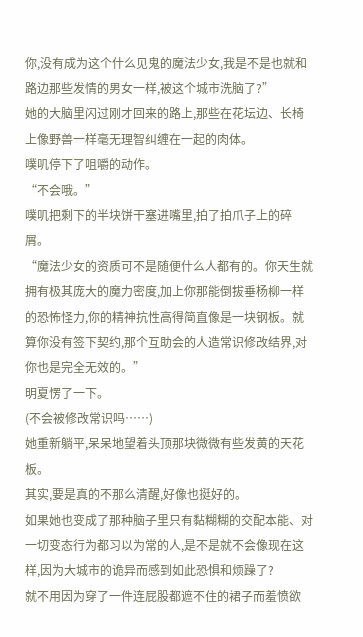你,没有成为这个什么见鬼的魔法少女,我是不是也就和路边那些发情的男女一样,被这个城市洗脑了?”
她的大脑里闪过刚才回来的路上,那些在花坛边、长椅上像野兽一样毫无理智纠缠在一起的肉体。
噗叽停下了咀嚼的动作。
“不会哦。”
噗叽把剩下的半块饼干塞进嘴里,拍了拍爪子上的碎屑。
“魔法少女的资质可不是随便什么人都有的。你天生就拥有极其庞大的魔力密度,加上你那能倒拔垂杨柳一样的恐怖怪力,你的精神抗性高得简直像是一块钢板。就算你没有签下契约,那个互助会的人造常识修改结界,对你也是完全无效的。”
明夏愣了一下。
(不会被修改常识吗……)
她重新躺平,呆呆地望着头顶那块微微有些发黄的天花板。
其实,要是真的不那么清醒,好像也挺好的。
如果她也变成了那种脑子里只有黏糊糊的交配本能、对一切变态行为都习以为常的人,是不是就不会像现在这样,因为大城市的诡异而感到如此恐惧和烦躁了?
就不用因为穿了一件连屁股都遮不住的裙子而羞愤欲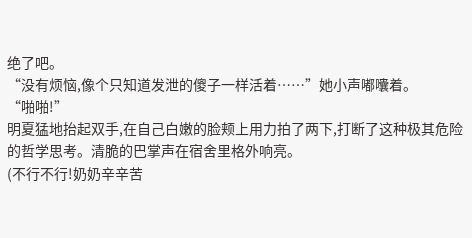绝了吧。
“没有烦恼,像个只知道发泄的傻子一样活着……”她小声嘟囔着。
“啪啪!”
明夏猛地抬起双手,在自己白嫩的脸颊上用力拍了两下,打断了这种极其危险的哲学思考。清脆的巴掌声在宿舍里格外响亮。
(不行不行!奶奶辛辛苦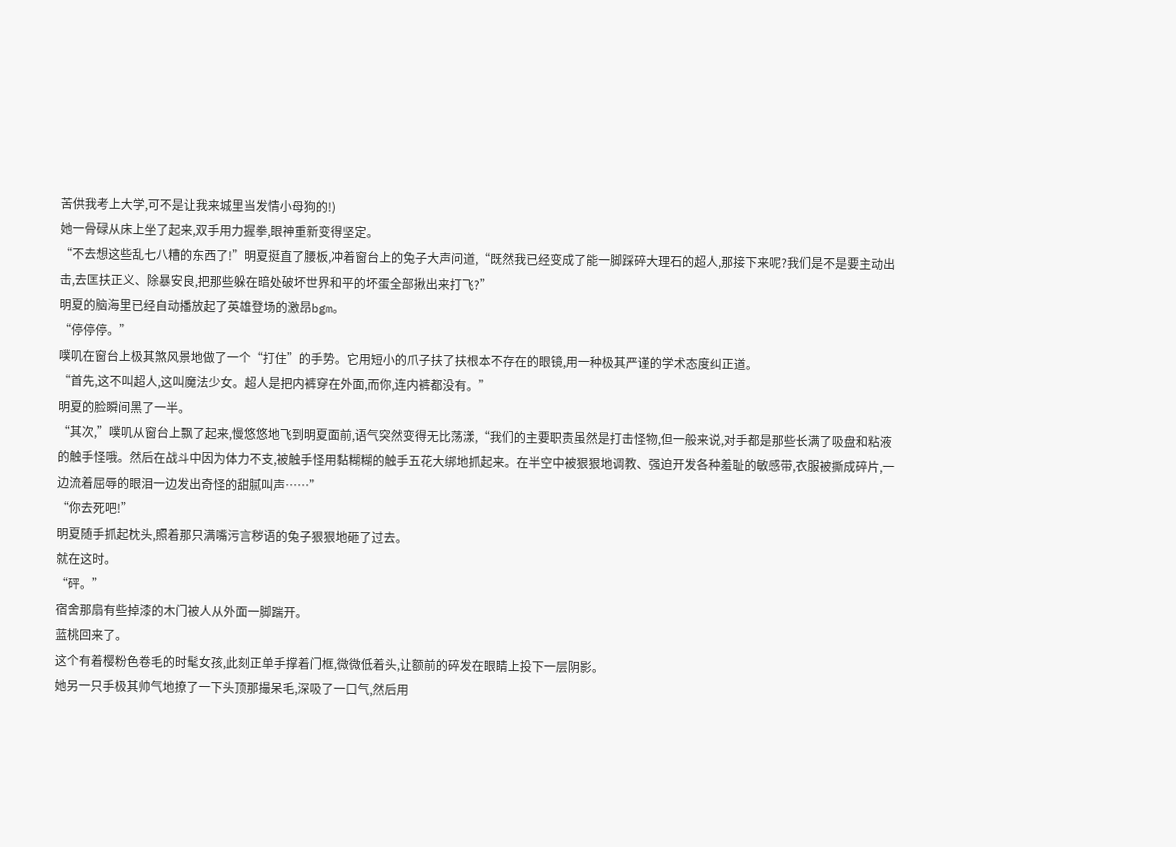苦供我考上大学,可不是让我来城里当发情小母狗的!)
她一骨碌从床上坐了起来,双手用力握拳,眼神重新变得坚定。
“不去想这些乱七八糟的东西了!”明夏挺直了腰板,冲着窗台上的兔子大声问道,“既然我已经变成了能一脚踩碎大理石的超人,那接下来呢?我们是不是要主动出击,去匡扶正义、除暴安良,把那些躲在暗处破坏世界和平的坏蛋全部揪出来打飞?”
明夏的脑海里已经自动播放起了英雄登场的激昂bgm。
“停停停。”
噗叽在窗台上极其煞风景地做了一个“打住”的手势。它用短小的爪子扶了扶根本不存在的眼镜,用一种极其严谨的学术态度纠正道。
“首先,这不叫超人,这叫魔法少女。超人是把内裤穿在外面,而你,连内裤都没有。”
明夏的脸瞬间黑了一半。
“其次,”噗叽从窗台上飘了起来,慢悠悠地飞到明夏面前,语气突然变得无比荡漾,“我们的主要职责虽然是打击怪物,但一般来说,对手都是那些长满了吸盘和粘液的触手怪哦。然后在战斗中因为体力不支,被触手怪用黏糊糊的触手五花大绑地抓起来。在半空中被狠狠地调教、强迫开发各种羞耻的敏感带,衣服被撕成碎片,一边流着屈辱的眼泪一边发出奇怪的甜腻叫声……”
“你去死吧!”
明夏随手抓起枕头,照着那只满嘴污言秽语的兔子狠狠地砸了过去。
就在这时。
“砰。”
宿舍那扇有些掉漆的木门被人从外面一脚踹开。
蓝桃回来了。
这个有着樱粉色卷毛的时髦女孩,此刻正单手撑着门框,微微低着头,让额前的碎发在眼睛上投下一层阴影。
她另一只手极其帅气地撩了一下头顶那撮呆毛,深吸了一口气,然后用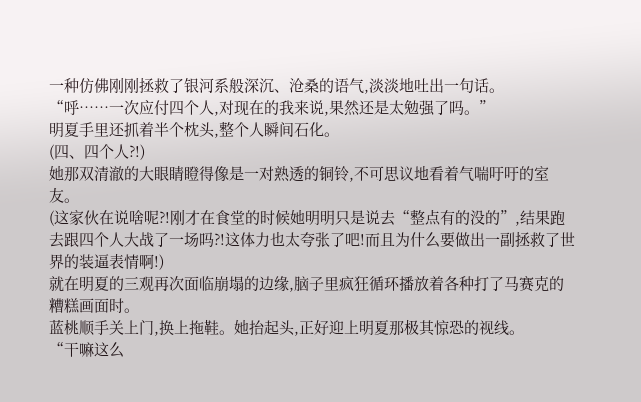一种仿佛刚刚拯救了银河系般深沉、沧桑的语气,淡淡地吐出一句话。
“呼……一次应付四个人,对现在的我来说,果然还是太勉强了吗。”
明夏手里还抓着半个枕头,整个人瞬间石化。
(四、四个人?!)
她那双清澈的大眼睛瞪得像是一对熟透的铜铃,不可思议地看着气喘吁吁的室友。
(这家伙在说啥呢?!刚才在食堂的时候她明明只是说去“整点有的没的”,结果跑去跟四个人大战了一场吗?!这体力也太夸张了吧!而且为什么要做出一副拯救了世界的装逼表情啊!)
就在明夏的三观再次面临崩塌的边缘,脑子里疯狂循环播放着各种打了马赛克的糟糕画面时。
蓝桃顺手关上门,换上拖鞋。她抬起头,正好迎上明夏那极其惊恐的视线。
“干嘛这么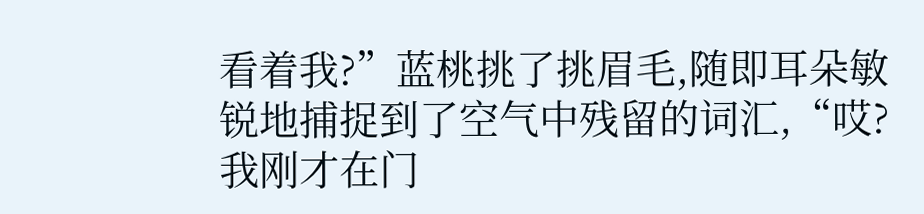看着我?”蓝桃挑了挑眉毛,随即耳朵敏锐地捕捉到了空气中残留的词汇,“哎?我刚才在门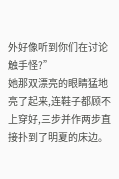外好像听到你们在讨论触手怪?”
她那双漂亮的眼睛猛地亮了起来,连鞋子都顾不上穿好,三步并作两步直接扑到了明夏的床边。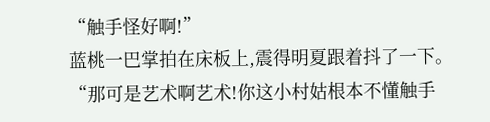“触手怪好啊!”
蓝桃一巴掌拍在床板上,震得明夏跟着抖了一下。
“那可是艺术啊艺术!你这小村姑根本不懂触手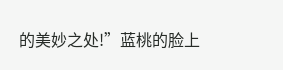的美妙之处!”蓝桃的脸上